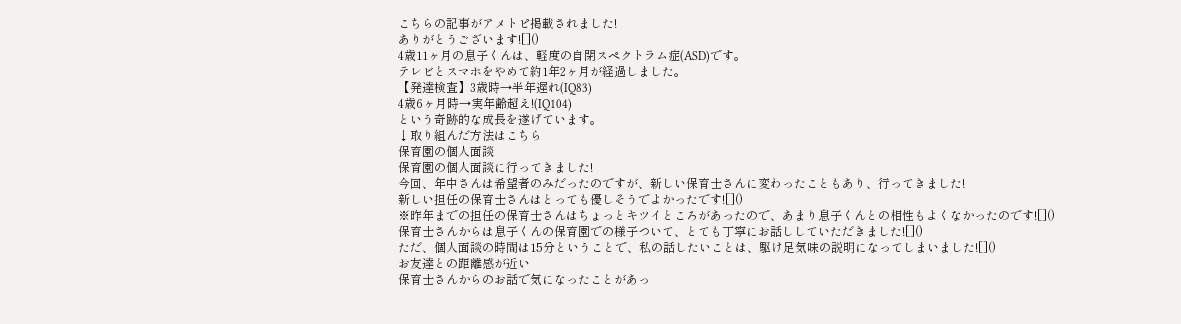こちらの記事がアメトピ掲載されました!
ありがとうございます![]()
4歳11ヶ月の息子くんは、軽度の自閉スペクトラム症(ASD)です。
テレビとスマホをやめて約1年2ヶ月が経過しました。
【発達検査】3歳時→半年遅れ(IQ83)
4歳6ヶ月時→実年齢超え!(IQ104)
という奇跡的な成長を遂げています。
↓取り組んだ方法はこちら
保育園の個人面談
保育園の個人面談に行ってきました!
今回、年中さんは希望者のみだったのですが、新しい保育士さんに変わったこともあり、行ってきました!
新しい担任の保育士さんはとっても優しそうでよかったです![]()
※昨年までの担任の保育士さんはちょっとキツイところがあったので、あまり息子くんとの相性もよくなかったのです![]()
保育士さんからは息子くんの保育園での様子ついて、とても丁寧にお話ししていただきました![]()
ただ、個人面談の時間は15分ということで、私の話したいことは、駆け足気味の説明になってしまいました![]()
お友達との距離感が近い
保育士さんからのお話で気になったことがあっ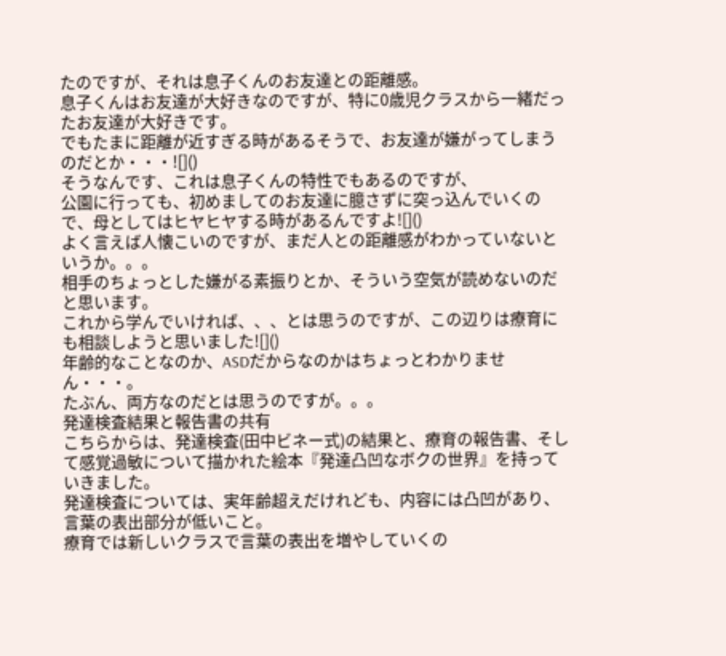たのですが、それは息子くんのお友達との距離感。
息子くんはお友達が大好きなのですが、特に0歳児クラスから一緒だったお友達が大好きです。
でもたまに距離が近すぎる時があるそうで、お友達が嫌がってしまうのだとか・・・![]()
そうなんです、これは息子くんの特性でもあるのですが、
公園に行っても、初めましてのお友達に臆さずに突っ込んでいくので、母としてはヒヤヒヤする時があるんですよ![]()
よく言えば人懐こいのですが、まだ人との距離感がわかっていないというか。。。
相手のちょっとした嫌がる素振りとか、そういう空気が読めないのだと思います。
これから学んでいければ、、、とは思うのですが、この辺りは療育にも相談しようと思いました![]()
年齢的なことなのか、ASDだからなのかはちょっとわかりません・・・。
たぶん、両方なのだとは思うのですが。。。
発達検査結果と報告書の共有
こちらからは、発達検査(田中ビネー式)の結果と、療育の報告書、そして感覚過敏について描かれた絵本『発達凸凹なボクの世界』を持っていきました。
発達検査については、実年齢超えだけれども、内容には凸凹があり、言葉の表出部分が低いこと。
療育では新しいクラスで言葉の表出を増やしていくの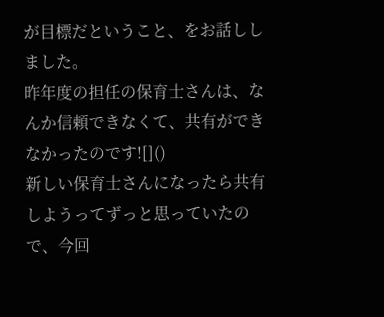が目標だということ、をお話ししました。
昨年度の担任の保育士さんは、なんか信頼できなくて、共有ができなかったのです![]()
新しい保育士さんになったら共有しようってずっと思っていたので、今回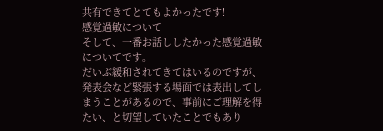共有できてとてもよかったです!
感覚過敏について
そして、一番お話ししたかった感覚過敏についてです。
だいぶ緩和されてきてはいるのですが、発表会など緊張する場面では表出してしまうことがあるので、事前にご理解を得たい、と切望していたことでもあり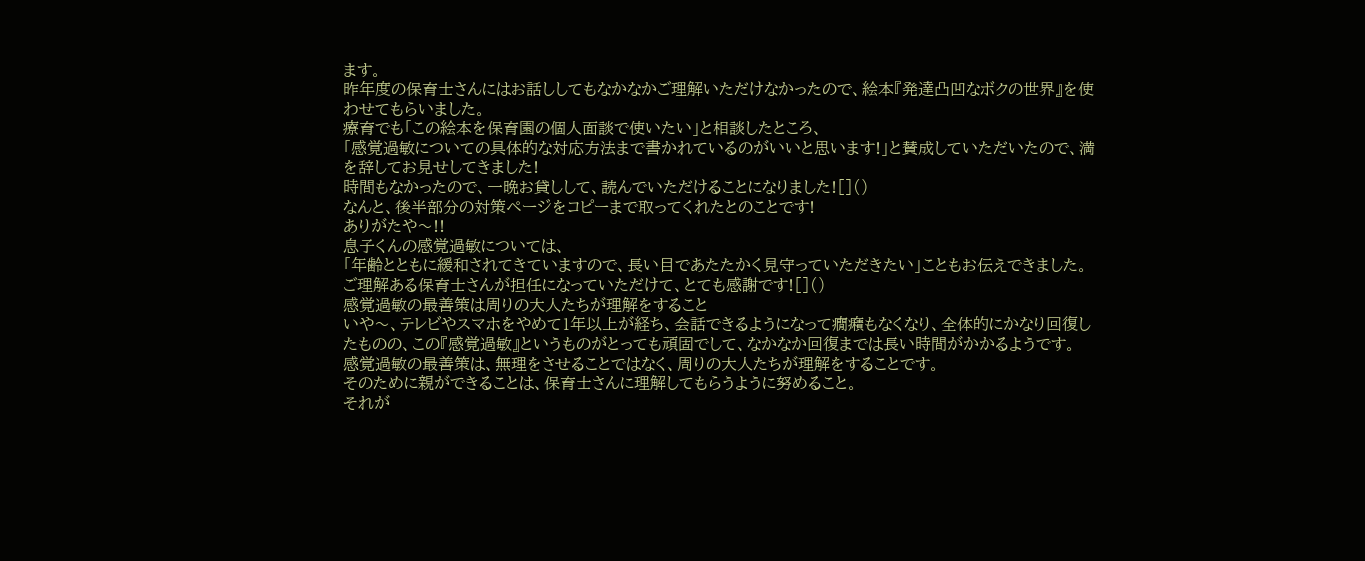ます。
昨年度の保育士さんにはお話ししてもなかなかご理解いただけなかったので、絵本『発達凸凹なボクの世界』を使わせてもらいました。
療育でも「この絵本を保育園の個人面談で使いたい」と相談したところ、
「感覚過敏についての具体的な対応方法まで書かれているのがいいと思います!」と賛成していただいたので、満を辞してお見せしてきました!
時間もなかったので、一晩お貸しして、読んでいただけることになりました![]()
なんと、後半部分の対策ページをコピーまで取ってくれたとのことです!
ありがたや〜!!
息子くんの感覚過敏については、
「年齢とともに緩和されてきていますので、長い目であたたかく見守っていただきたい」こともお伝えできました。
ご理解ある保育士さんが担任になっていただけて、とても感謝です![]()
感覚過敏の最善策は周りの大人たちが理解をすること
いや〜、テレビやスマホをやめて1年以上が経ち、会話できるようになって癇癪もなくなり、全体的にかなり回復したものの、この『感覚過敏』というものがとっても頑固でして、なかなか回復までは長い時間がかかるようです。
感覚過敏の最善策は、無理をさせることではなく、周りの大人たちが理解をすることです。
そのために親ができることは、保育士さんに理解してもらうように努めること。
それが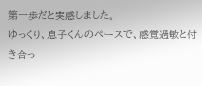第一歩だと実感しました。
ゆっくり、息子くんのペースで、感覚過敏と付き合っ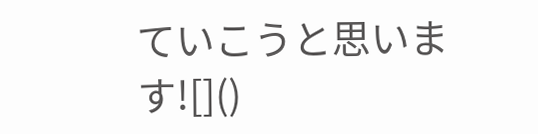ていこうと思います![]()